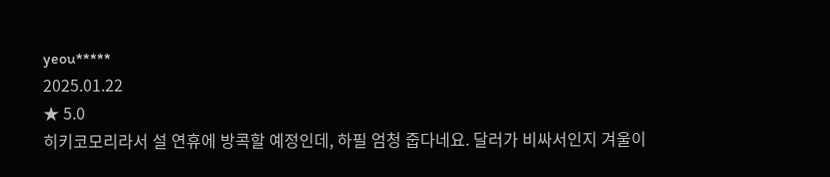yeou*****
2025.01.22
★ 5.0
히키코모리라서 설 연휴에 방콕할 예정인데, 하필 엄청 줍다네요. 달러가 비싸서인지 겨울이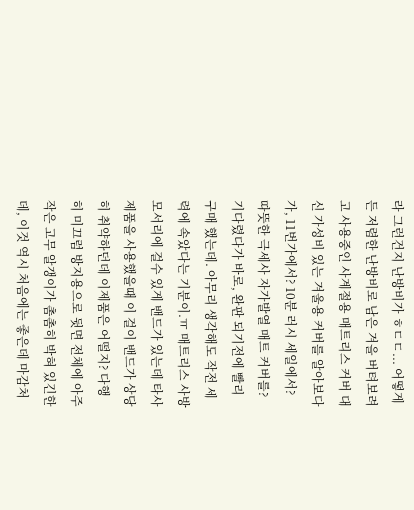라 그런건지 난방비가 ㅎㄷㄷ... 어떻게든 저렴한 난방비로 남은 겨을 버텨보려고 사용중인 사계절용 매트리스 커버 대신 가성비 있는 겨울용 커버를 알아보다가, 11번가에서? 10분 러시 세일에서? 따뜻한 극세사 자가발열 매트 커버를? 기다렸다가 바로, 완판 되기전에 빨리 구매 했는데. 아무리 생각해도 작전 세력에 속았다는 기분이.ㅠ 매트리스 사방 모서리에 걸수 있게 밴드가 있는데 타사 제품을 사용했을때 이 걸이 밴드가 상당히 취약하던데 이제품은 어떨지? 다행히 미끄럼 방지용으로 뒷면 전체에 아주 작은 고무 알갱이가 촘촘히 박혀 있긴한데, 이것 역시 처음에는 좋은데 마감처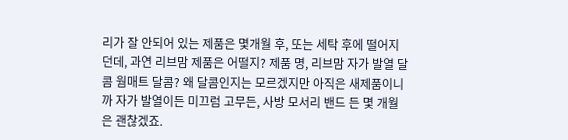리가 잘 안되어 있는 제품은 몇개월 후, 또는 세탁 후에 떨어지던데, 과연 리브맘 제품은 어떨지? 제품 명, 리브맘 자가 발열 달콤 웜매트 달콤? 왜 달콤인지는 모르겠지만 아직은 새제품이니까 자가 발열이든 미끄럼 고무든, 사방 모서리 밴드 든 몇 개월은 괜찮겠죠.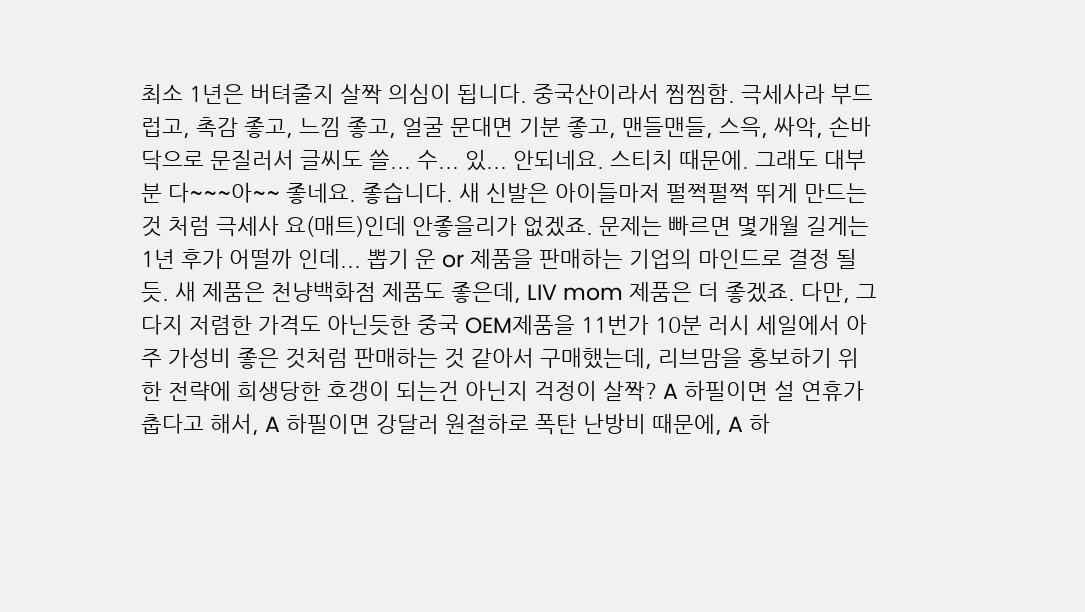최소 1년은 버텨줄지 살짝 의심이 됩니다. 중국산이라서 찜찜함. 극세사라 부드럽고, 촉감 좋고, 느낌 좋고, 얼굴 문대면 기분 좋고, 맨들맨들, 스윽, 싸악, 손바닥으로 문질러서 글씨도 쓸... 수... 있... 안되네요. 스티치 때문에. 그래도 대부분 다~~~아~~ 좋네요. 좋습니다. 새 신발은 아이들마저 펄쩍펄쩍 뛰게 만드는 것 처럼 극세사 요(매트)인데 안좋을리가 없겠죠. 문제는 빠르면 몇개월 길게는 1년 후가 어떨까 인데... 뽑기 운 or 제품을 판매하는 기업의 마인드로 결정 될 듯. 새 제품은 천냥백화점 제품도 좋은데, LIV mom 제품은 더 좋겠죠. 다만, 그다지 저렴한 가격도 아닌듯한 중국 OEM제품을 11번가 10분 러시 세일에서 아주 가성비 좋은 것처럼 판매하는 것 같아서 구매했는데, 리브맘을 홍보하기 위한 전략에 희생당한 호갱이 되는건 아닌지 걱정이 살짝? A 하필이면 설 연휴가 춥다고 해서, A 하필이면 강달러 원절하로 폭탄 난방비 때문에, A 하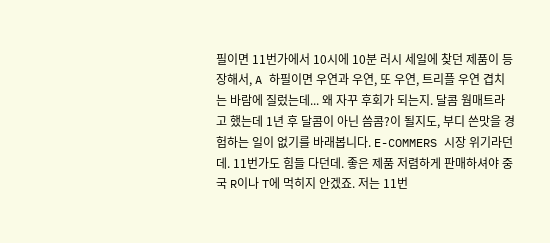필이면 11번가에서 10시에 10분 러시 세일에 찾던 제품이 등장해서, A 하필이면 우연과 우연, 또 우연, 트리플 우연 겹치는 바람에 질렀는데... 왜 자꾸 후회가 되는지. 달콤 웜매트라고 했는데 1년 후 달콤이 아닌 씀콤?이 될지도, 부디 쓴맛을 경험하는 일이 없기를 바래봅니다. E-COMMERS 시장 위기라던데. 11번가도 힘들 다던데. 좋은 제품 저렴하게 판매하셔야 중국 R이나 T에 먹히지 안겠죠. 저는 11번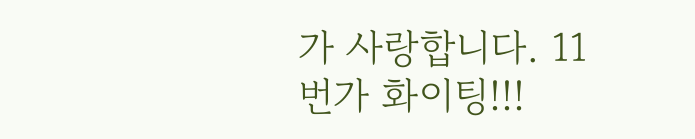가 사랑합니다. 11번가 화이팅!!!